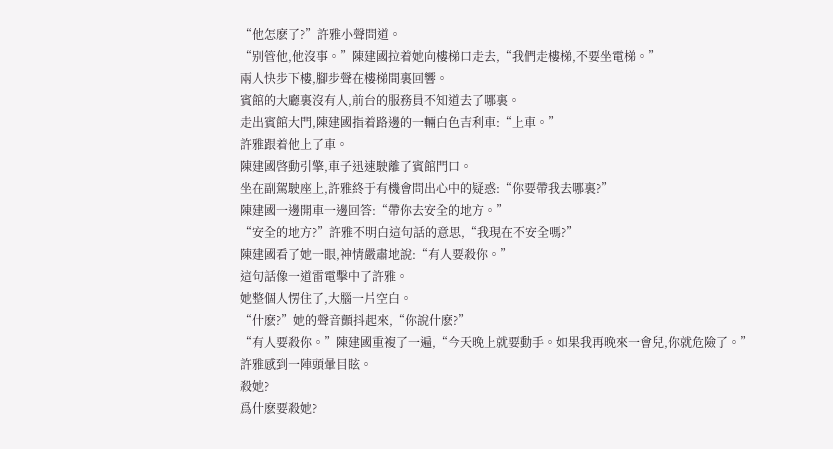“他怎麽了?”許雅小聲問道。
“别管他,他沒事。”陳建國拉着她向樓梯口走去,“我們走樓梯,不要坐電梯。”
兩人快步下樓,腳步聲在樓梯間裏回響。
賓館的大廳裏沒有人,前台的服務員不知道去了哪裏。
走出賓館大門,陳建國指着路邊的一輛白色吉利車:“上車。”
許雅跟着他上了車。
陳建國啓動引擎,車子迅速駛離了賓館門口。
坐在副駕駛座上,許雅終于有機會問出心中的疑惑:“你要帶我去哪裏?”
陳建國一邊開車一邊回答:“帶你去安全的地方。”
“安全的地方?”許雅不明白這句話的意思,“我現在不安全嗎?”
陳建國看了她一眼,神情嚴肅地說:“有人要殺你。”
這句話像一道雷電擊中了許雅。
她整個人愣住了,大腦一片空白。
“什麽?”她的聲音顫抖起來,“你說什麽?”
“有人要殺你。”陳建國重複了一遍,“今天晚上就要動手。如果我再晚來一會兒,你就危險了。”
許雅感到一陣頭暈目眩。
殺她?
爲什麽要殺她?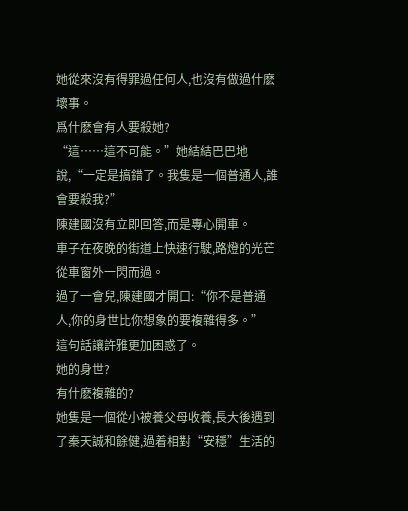她從來沒有得罪過任何人,也沒有做過什麽壞事。
爲什麽會有人要殺她?
“這……這不可能。”她結結巴巴地說,“一定是搞錯了。我隻是一個普通人,誰會要殺我?”
陳建國沒有立即回答,而是專心開車。
車子在夜晚的街道上快速行駛,路燈的光芒從車窗外一閃而過。
過了一會兒,陳建國才開口:“你不是普通人,你的身世比你想象的要複雜得多。”
這句話讓許雅更加困惑了。
她的身世?
有什麽複雜的?
她隻是一個從小被養父母收養,長大後遇到了秦天誠和餘健,過着相對“安穩”生活的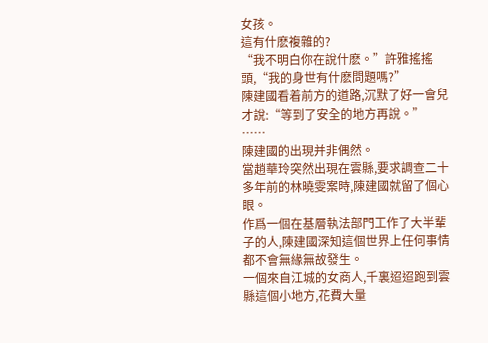女孩。
這有什麽複雜的?
“我不明白你在說什麽。”許雅搖搖頭,“我的身世有什麽問題嗎?”
陳建國看着前方的道路,沉默了好一會兒才說:“等到了安全的地方再說。”
……
陳建國的出現并非偶然。
當趙華玲突然出現在雲縣,要求調查二十多年前的林曉雯案時,陳建國就留了個心眼。
作爲一個在基層執法部門工作了大半輩子的人,陳建國深知這個世界上任何事情都不會無緣無故發生。
一個來自江城的女商人,千裏迢迢跑到雲縣這個小地方,花費大量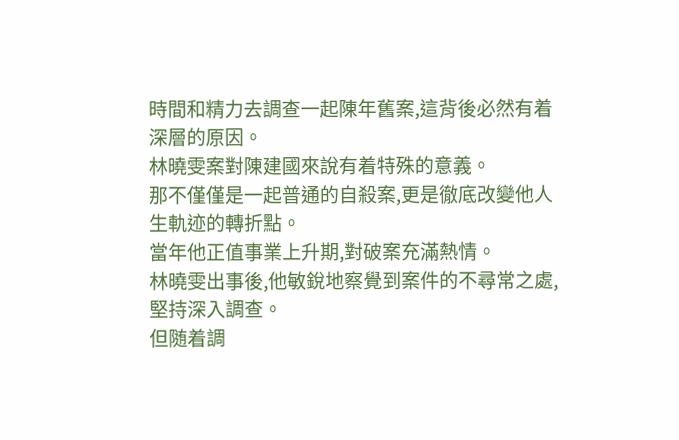時間和精力去調查一起陳年舊案,這背後必然有着深層的原因。
林曉雯案對陳建國來說有着特殊的意義。
那不僅僅是一起普通的自殺案,更是徹底改變他人生軌迹的轉折點。
當年他正值事業上升期,對破案充滿熱情。
林曉雯出事後,他敏銳地察覺到案件的不尋常之處,堅持深入調查。
但随着調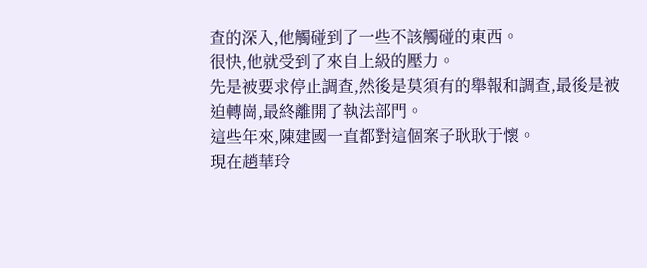查的深入,他觸碰到了一些不該觸碰的東西。
很快,他就受到了來自上級的壓力。
先是被要求停止調查,然後是莫須有的舉報和調查,最後是被迫轉崗,最終離開了執法部門。
這些年來,陳建國一直都對這個案子耿耿于懷。
現在趙華玲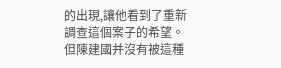的出現,讓他看到了重新調查這個案子的希望。
但陳建國并沒有被這種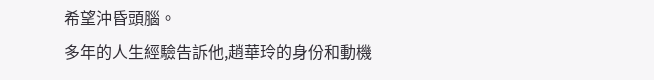希望沖昏頭腦。
多年的人生經驗告訴他,趙華玲的身份和動機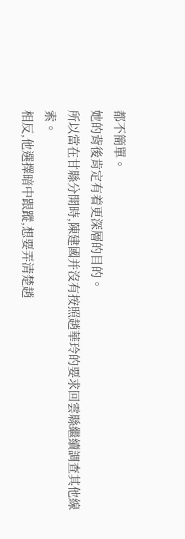都不簡單。
她的背後肯定有着更深層的目的。
所以當在甘縣分開時,陳建國并沒有按照趙華玲的要求回雲縣繼續調查其他線索。
相反,他選擇暗中跟蹤,想要弄清楚趙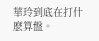華玲到底在打什麽算盤。